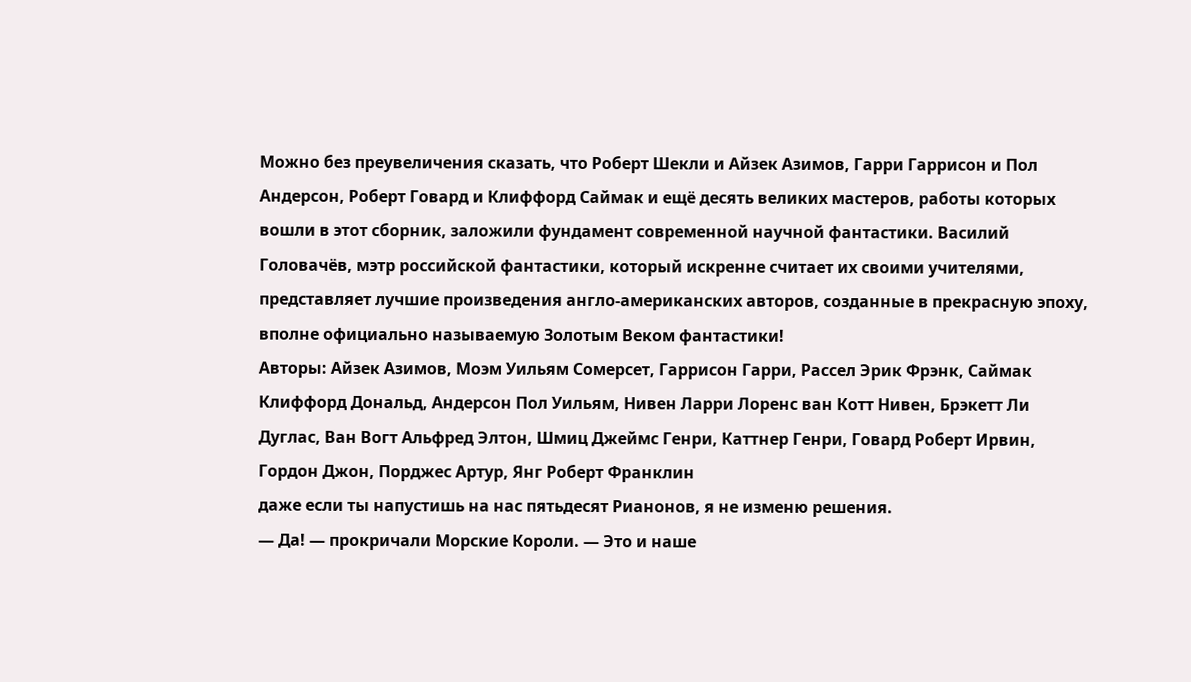Можно без преувеличения сказать, что Роберт Шекли и Айзек Азимов, Гарри Гаррисон и Пол Андерсон, Роберт Говард и Клиффорд Саймак и ещё десять великих мастеров, работы которых вошли в этот сборник, заложили фундамент современной научной фантастики. Василий Головачёв, мэтр российской фантастики, который искренне считает их своими учителями, представляет лучшие произведения англо-американских авторов, созданные в прекрасную эпоху, вполне официально называемую Золотым Веком фантастики!
Авторы: Айзек Азимов, Моэм Уильям Сомерсет, Гаррисон Гарри, Рассел Эрик Фрэнк, Саймак Клиффорд Дональд, Андерсон Пол Уильям, Нивен Ларри Лоренс ван Котт Нивен, Брэкетт Ли Дуглас, Ван Вогт Альфред Элтон, Шмиц Джеймс Генри, Каттнер Генри, Говард Роберт Ирвин, Гордон Джон, Порджес Артур, Янг Роберт Франклин
даже если ты напустишь на нас пятьдесят Рианонов, я не изменю решения.
— Да! — прокричали Морские Короли. — Это и наше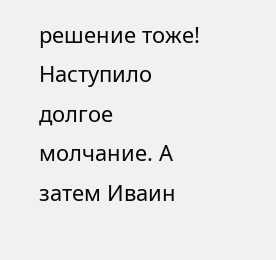решение тоже!
Наступило долгое молчание. А затем Иваин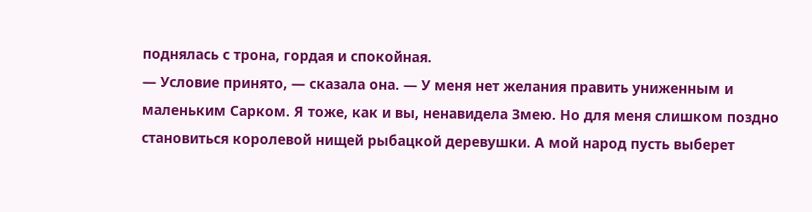поднялась с трона, гордая и спокойная.
— Условие принято, — сказала она. — У меня нет желания править униженным и маленьким Сарком. Я тоже, как и вы, ненавидела Змею. Но для меня слишком поздно становиться королевой нищей рыбацкой деревушки. А мой народ пусть выберет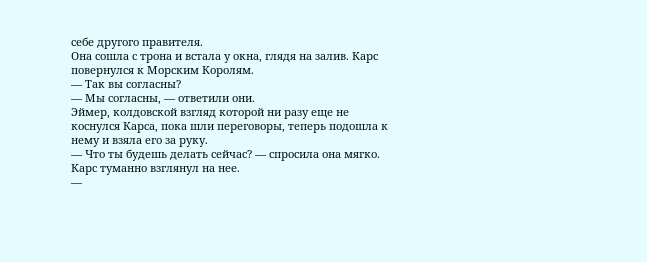себе другого правителя.
Она сошла с трона и встала у окна, глядя на залив. Карс повернулся к Морским Королям.
— Так вы согласны?
— Мы согласны, — ответили они.
Эймер, колдовской взгляд которой ни разу еще не коснулся Карса, пока шли переговоры, теперь подошла к нему и взяла его за руку.
— Что ты будешь делать сейчас? — спросила она мягко.
Карс туманно взглянул на нее.
—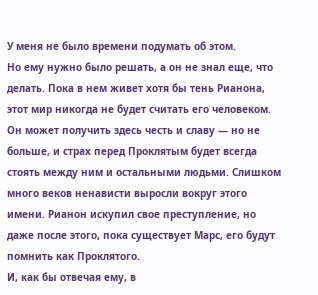У меня не было времени подумать об этом.
Но ему нужно было решать, а он не знал еще, что делать. Пока в нем живет хотя бы тень Рианона, этот мир никогда не будет считать его человеком. Он может получить здесь честь и славу — но не больше, и страх перед Проклятым будет всегда стоять между ним и остальными людьми. Слишком много веков ненависти выросли вокруг этого имени. Рианон искупил свое преступление, но даже после этого, пока существует Марс, его будут помнить как Проклятого.
И, как бы отвечая ему, в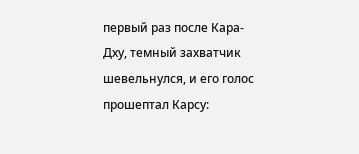первый раз после Кара-Дху, темный захватчик шевельнулся, и его голос прошептал Карсу: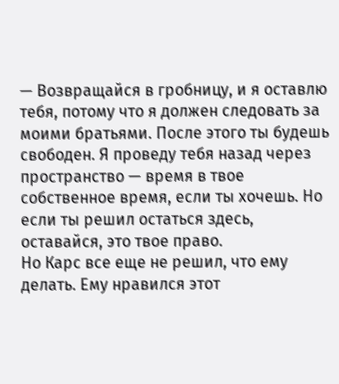— Возвращайся в гробницу, и я оставлю тебя, потому что я должен следовать за моими братьями. После этого ты будешь свободен. Я проведу тебя назад через пространство — время в твое собственное время, если ты хочешь. Но если ты решил остаться здесь, оставайся, это твое право.
Но Карс все еще не решил, что ему делать. Ему нравился этот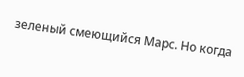зеленый смеющийся Марс. Но когда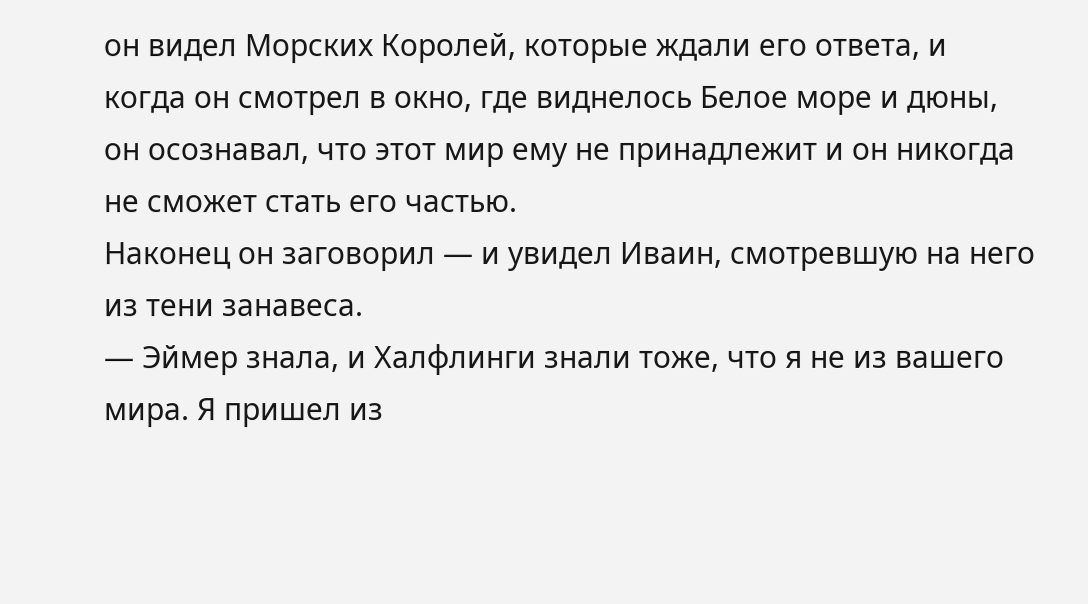он видел Морских Королей, которые ждали его ответа, и когда он смотрел в окно, где виднелось Белое море и дюны, он осознавал, что этот мир ему не принадлежит и он никогда не сможет стать его частью.
Наконец он заговорил — и увидел Иваин, смотревшую на него из тени занавеса.
— Эймер знала, и Халфлинги знали тоже, что я не из вашего мира. Я пришел из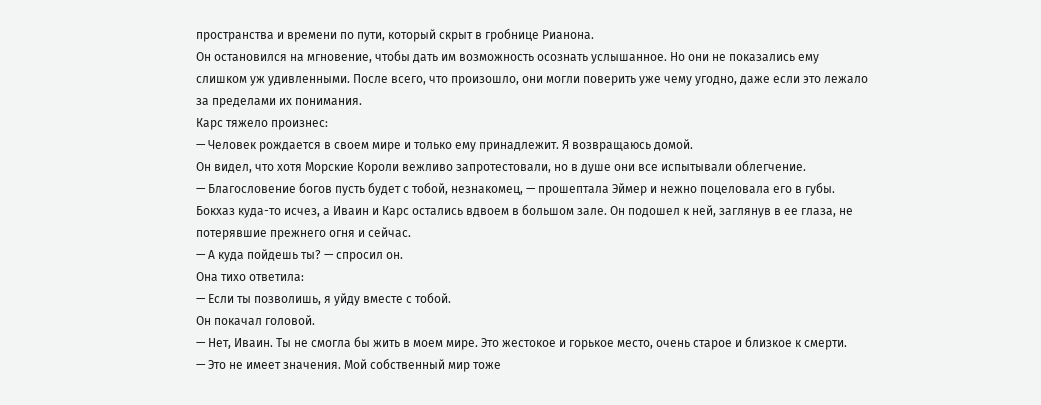пространства и времени по пути, который скрыт в гробнице Рианона.
Он остановился на мгновение, чтобы дать им возможность осознать услышанное. Но они не показались ему слишком уж удивленными. После всего, что произошло, они могли поверить уже чему угодно, даже если это лежало за пределами их понимания.
Карс тяжело произнес:
— Человек рождается в своем мире и только ему принадлежит. Я возвращаюсь домой.
Он видел, что хотя Морские Короли вежливо запротестовали, но в душе они все испытывали облегчение.
— Благословение богов пусть будет с тобой, незнакомец, — прошептала Эймер и нежно поцеловала его в губы.
Бокхаз куда-то исчез, а Иваин и Карс остались вдвоем в большом зале. Он подошел к ней, заглянув в ее глаза, не потерявшие прежнего огня и сейчас.
— А куда пойдешь ты? — спросил он.
Она тихо ответила:
— Если ты позволишь, я уйду вместе с тобой.
Он покачал головой.
— Нет, Иваин. Ты не смогла бы жить в моем мире. Это жестокое и горькое место, очень старое и близкое к смерти.
— Это не имеет значения. Мой собственный мир тоже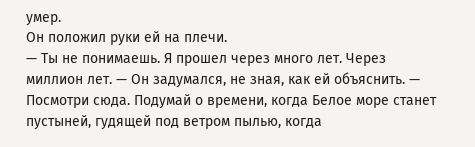умер.
Он положил руки ей на плечи.
— Ты не понимаешь. Я прошел через много лет. Через миллион лет. — Он задумался, не зная, как ей объяснить. — Посмотри сюда. Подумай о времени, когда Белое море станет пустыней, гудящей под ветром пылью, когда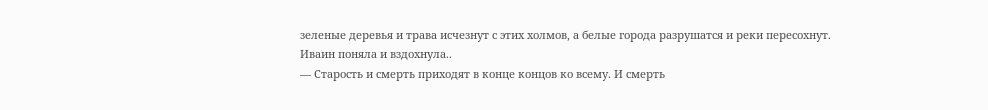зеленые деревья и трава исчезнут с этих холмов, а белые города разрушатся и реки пересохнут.
Иваин поняла и вздохнула..
— Старость и смерть приходят в конце концов ко всему. И смерть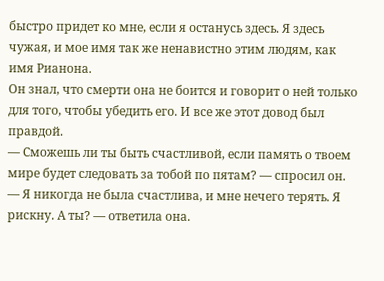быстро придет ко мне, если я останусь здесь. Я здесь чужая, и мое имя так же ненавистно этим людям, как имя Рианона.
Он знал, что смерти она не боится и говорит о ней только для того, чтобы убедить его. И все же этот довод был правдой.
— Сможешь ли ты быть счастливой, если память о твоем мире будет следовать за тобой по пятам? — спросил он.
— Я никогда не была счастлива, и мне нечего терять. Я рискну. А ты? — ответила она.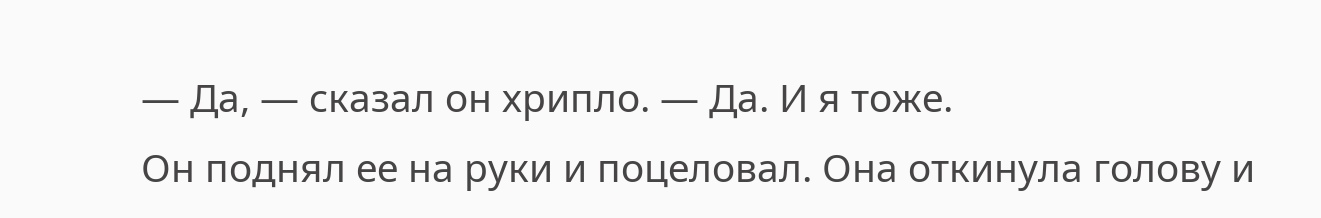— Да, — сказал он хрипло. — Да. И я тоже.
Он поднял ее на руки и поцеловал. Она откинула голову и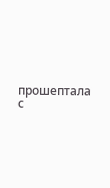прошептала с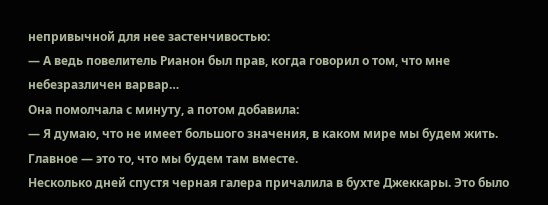непривычной для нее застенчивостью:
— А ведь повелитель Рианон был прав, когда говорил о том, что мне небезразличен варвар…
Она помолчала с минуту, а потом добавила:
— Я думаю, что не имеет большого значения, в каком мире мы будем жить. Главное — это то, что мы будем там вместе.
Несколько дней спустя черная галера причалила в бухте Джеккары. Это было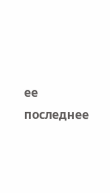ее последнее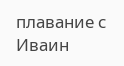плавание с Иваин